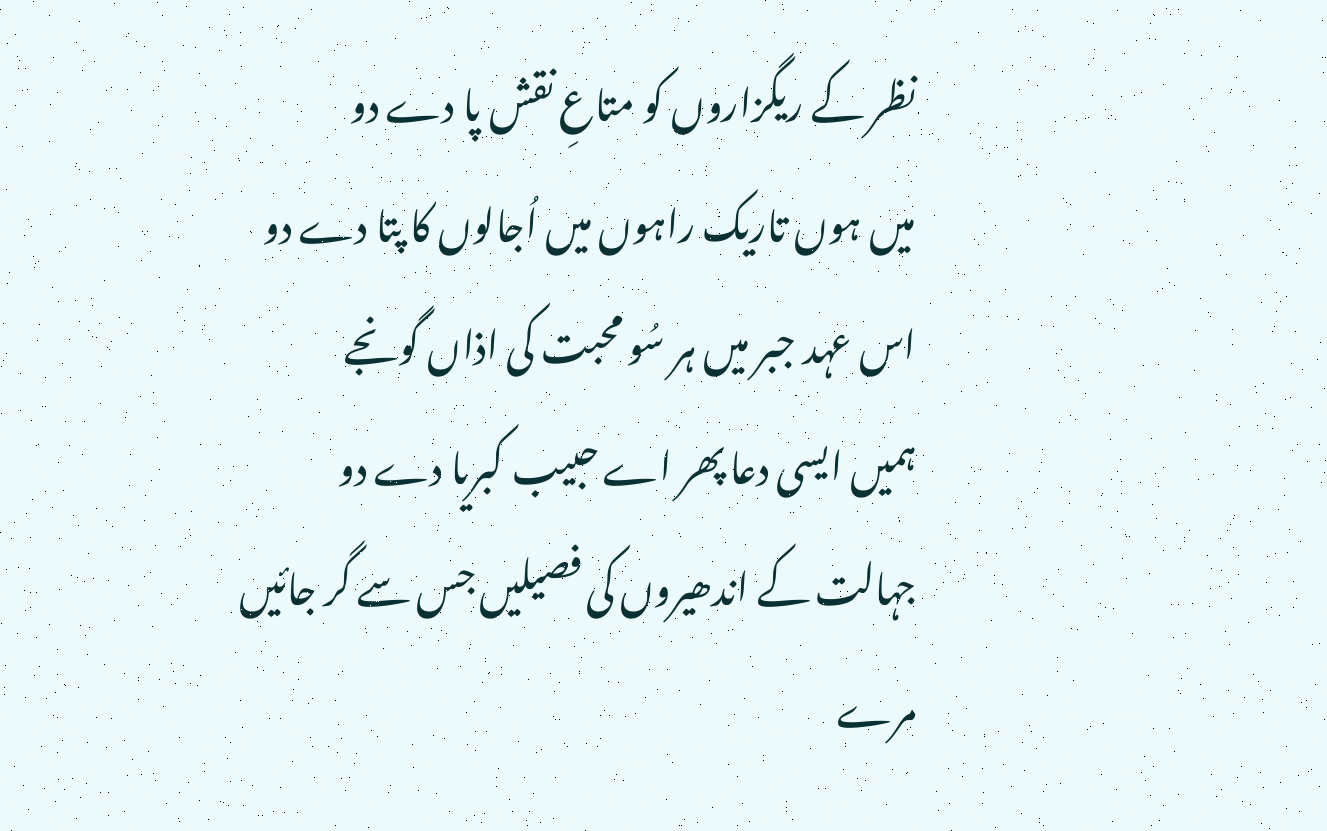نظر کے ریگزاروں کو متاعِ نقش پا دے دو
میں ہوں تاریک راہوں میں اُجالوں کا پتا دے دو
اس عہد جبر میں ہر سُو محبت کی اذاں گونجے
ہمیں ایسی دعا پھر اے حبیب کبریا دے دو
جہالت کے اندھیروں کی فصیلیں جس سے گر جائیں
مرے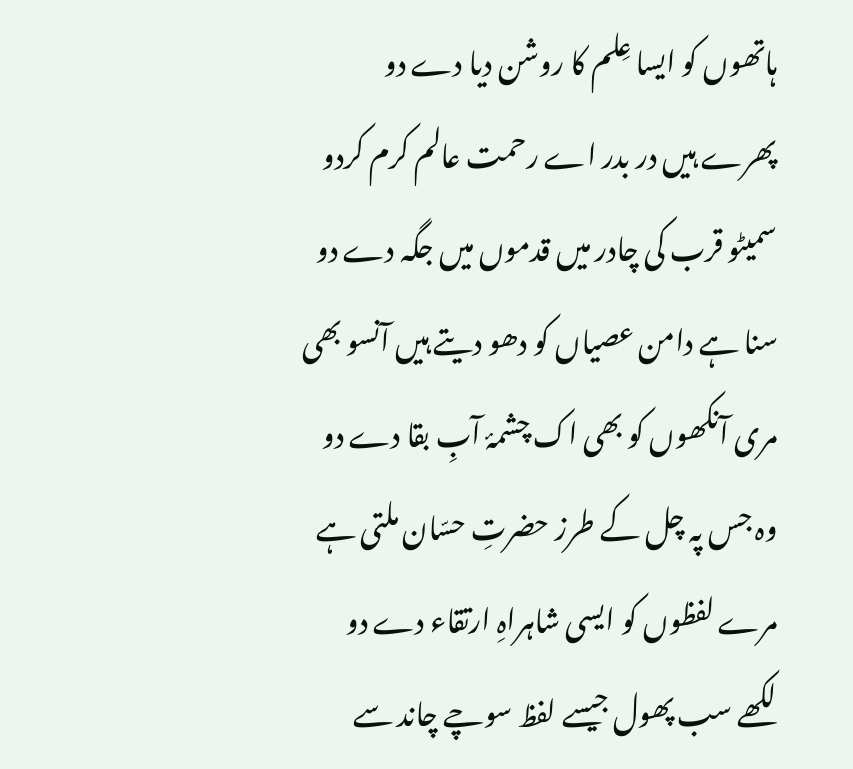ہاتھوں کو ایسا عِلم کا روشن دیا دے دو
پھرے ہیں در بدر اے رحمت عالم کرم کردو
سمیٹو قرب کی چادر میں قدموں میں جگہ دے دو
سنا ہے دامن عصیاں کو دھو دیتے ہیں آنسو بھی
مری آنکھوں کو بھی اک چشمۂ آبِ بقا دے دو
وہ جس پہ چل کے طرز حضرتِ حسّان ملتی ہے
مرے لفظوں کو ایسی شاہراہِ ارتقاء دے دو
لکھے سب پھول جیسے لفظ سوچے چاند سے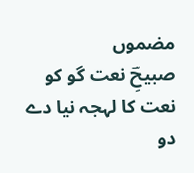مضموں
صبیحِؔ نعت گو کو نعت کا لہجہ نیا دے دو